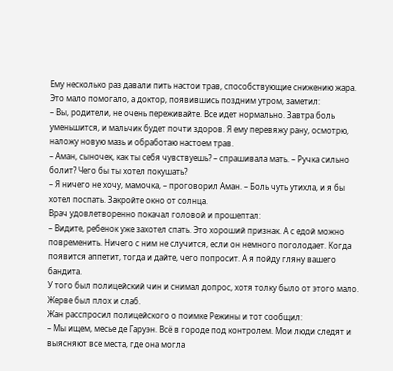Ему несколько раз давали пить настои трав, способствующие снижению жара. Это мало помогало, а доктор, появившись поздним утром, заметил:
– Вы, родители, не очень переживайте. Все идет нормально. Завтра боль уменьшится, и мальчик будет почти здоров. Я ему перевяжу рану, осмотрю, наложу новую мазь и обработаю настоем трав.
– Аман, сыночек, как ты себя чувствуешь? – спрашивала мать. – Ручка сильно болит? Чего бы ты хотел покушать?
– Я ничего не хочу, мамочка, – проговорил Аман. – Боль чуть утихла, и я бы хотел поспать. Закройте окно от солнца.
Врач удовлетворенно покачал головой и прошептал:
– Видите, ребенок уже захотел спать. Это хороший признак. А с едой можно повременить. Ничего с ним не случится, если он немного поголодает. Когда появится аппетит, тогда и дайте, чего попросит. А я пойду гляну вашего бандита.
У того был полицейский чин и снимал допрос, хотя толку было от этого мало. Жерве был плох и слаб.
Жан расспросил полицейского о поимке Режины и тот сообщил:
– Мы ищем, месье де Гаруэн. Всё в городе под контролем. Мои люди следят и выясняют все места, где она могла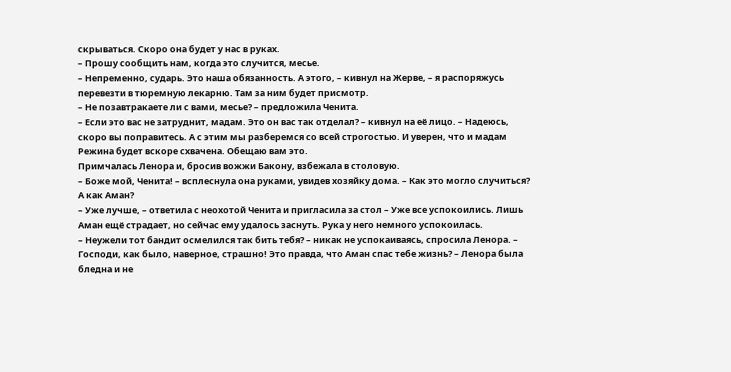скрываться. Скоро она будет у нас в руках.
– Прошу сообщить нам, когда это случится, месье.
– Непременно, сударь. Это наша обязанность. А этого, – кивнул на Жерве, – я распоряжусь перевезти в тюремную лекарню. Там за ним будет присмотр.
– Не позавтракаете ли с вами, месье? – предложила Ченита.
– Если это вас не затруднит, мадам. Это он вас так отделал? – кивнул на её лицо. – Надеюсь, скоро вы поправитесь. А с этим мы разберемся со всей строгостью. И уверен, что и мадам Режина будет вскоре схвачена. Обещаю вам это.
Примчалась Ленора и, бросив вожжи Бакону, взбежала в столовую.
– Боже мой, Ченита! – всплеснула она руками, увидев хозяйку дома. – Как это могло случиться? А как Аман?
– Уже лучше, – ответила с неохотой Ченита и пригласила за стол – Уже все успокоились. Лишь Аман ещё страдает, но сейчас ему удалось заснуть. Рука у него немного успокоилась.
– Неужели тот бандит осмелился так бить тебя? – никак не успокаиваясь, спросила Ленора. – Господи, как было, наверное, страшно! Это правда, что Аман спас тебе жизнь? – Ленора была бледна и не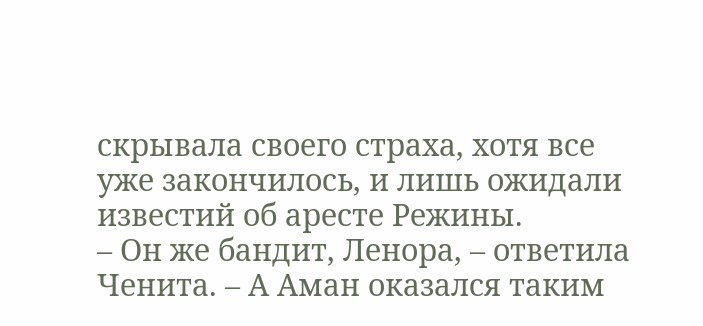скрывала своего страха, хотя все уже закончилось, и лишь ожидали известий об аресте Режины.
– Он же бандит, Ленора, – ответила Ченита. – А Аман оказался таким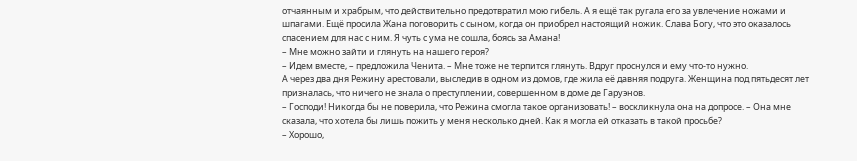отчаянным и храбрым, что действительно предотвратил мою гибель. А я ещё так ругала его за увлечение ножами и шпагами. Ещё просила Жана поговорить с сыном, когда он приобрел настоящий ножик. Слава Богу, что это оказалось спасением для нас с ним. Я чуть с ума не сошла, боясь за Амана!
– Мне можно зайти и глянуть на нашего героя?
– Идем вместе, – предложила Ченита. – Мне тоже не терпится глянуть. Вдруг проснулся и ему что-то нужно.
А через два дня Режину арестовали, выследив в одном из домов, где жила её давняя подруга. Женщина под пятьдесят лет призналась, что ничего не знала о преступлении, совершенном в доме де Гаруэнов.
– Господи! Никогда бы не поверила, что Режина смогла такое организовать! – воскликнула она на допросе. – Она мне сказала, что хотела бы лишь пожить у меня несколько дней. Как я могла ей отказать в такой просьбе?
– Хорошо,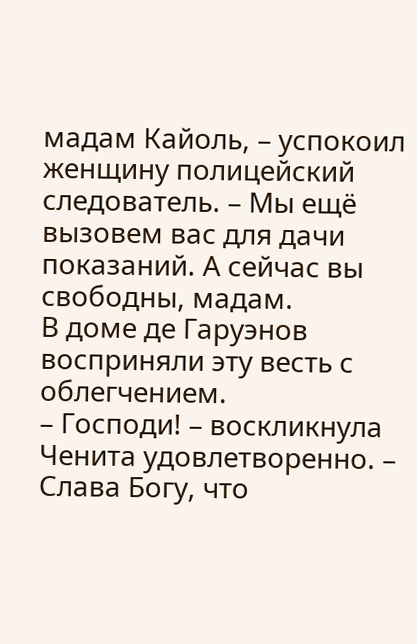мадам Кайоль, – успокоил женщину полицейский следователь. – Мы ещё вызовем вас для дачи показаний. А сейчас вы свободны, мадам.
В доме де Гаруэнов восприняли эту весть с облегчением.
– Господи! – воскликнула Ченита удовлетворенно. – Слава Богу, что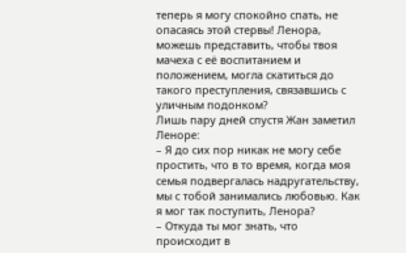теперь я могу спокойно спать, не опасаясь этой стервы! Ленора, можешь представить, чтобы твоя мачеха с её воспитанием и положением, могла скатиться до такого преступления, связавшись с уличным подонком?
Лишь пару дней спустя Жан заметил Леноре:
– Я до сих пор никак не могу себе простить, что в то время, когда моя семья подвергалась надругательству, мы с тобой занимались любовью. Как я мог так поступить, Ленора?
– Откуда ты мог знать, что происходит в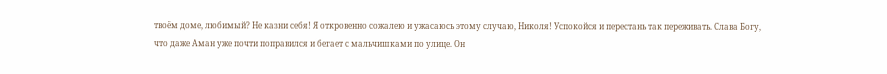твоём доме, любимый? Не казни себя! Я откровенно сожалею и ужасаюсь этому случаю, Николя! Успокойся и перестань так переживать. Слава Богу, что даже Аман уже почти поправился и бегает с мальчишками по улице. Он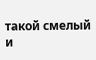такой смелый и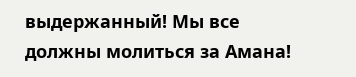выдержанный! Мы все должны молиться за Амана!